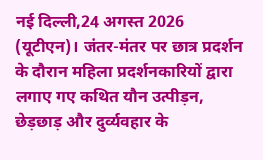नई दिल्ली,24 अगस्त 2026 (यूटीएन)। जंतर-मंतर पर छात्र प्रदर्शन के दौरान महिला प्रदर्शनकारियों द्वारा लगाए गए कथित यौन उत्पीड़न, छेड़छाड़ और दुर्व्यवहार के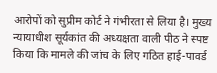आरोपों को सुप्रीम कोर्ट ने गंभीरता से लिया है। मुख्य न्यायाधीश सूर्यकांत की अध्यक्षता वाली पीठ ने स्पष्ट किया कि मामले की जांच के लिए गठित हाई-पावर्ड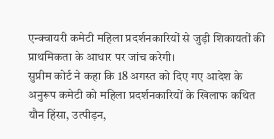एन्क्वायरी कमेटी महिला प्रदर्शनकारियों से जुड़ी शिकायतों की प्राथमिकता के आधार पर जांच करेगी।
सुप्रीम कोर्ट ने कहा कि 18 अगस्त को दिए गए आदेश के अनुरूप कमेटी को महिला प्रदर्शनकारियों के खिलाफ कथित यौन हिंसा, उत्पीड़न,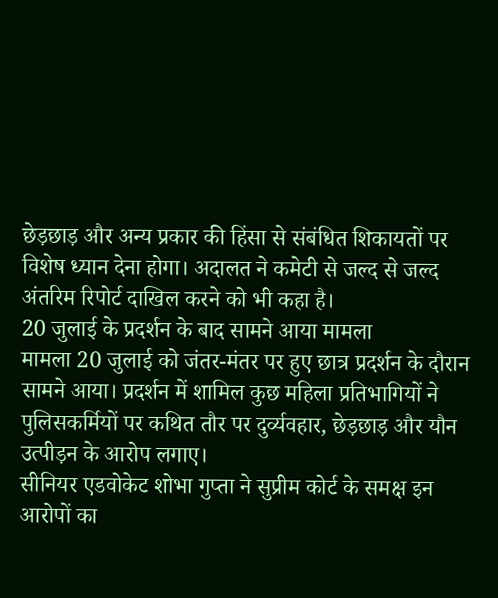छेड़छाड़ और अन्य प्रकार की हिंसा से संबंधित शिकायतों पर विशेष ध्यान देना होगा। अदालत ने कमेटी से जल्द से जल्द अंतरिम रिपोर्ट दाखिल करने को भी कहा है।
20 जुलाई के प्रदर्शन के बाद सामने आया मामला
मामला 20 जुलाई को जंतर-मंतर पर हुए छात्र प्रदर्शन के दौरान सामने आया। प्रदर्शन में शामिल कुछ महिला प्रतिभागियों ने पुलिसकर्मियों पर कथित तौर पर दुर्व्यवहार, छेड़छाड़ और यौन उत्पीड़न के आरोप लगाए।
सीनियर एडवोकेट शोभा गुप्ता ने सुप्रीम कोर्ट के समक्ष इन आरोपों का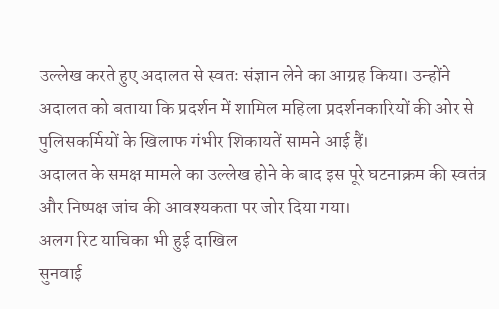उल्लेख करते हुए अदालत से स्वतः संज्ञान लेने का आग्रह किया। उन्होंने अदालत को बताया कि प्रदर्शन में शामिल महिला प्रदर्शनकारियों की ओर से पुलिसकर्मियों के खिलाफ गंभीर शिकायतें सामने आई हैं।
अदालत के समक्ष मामले का उल्लेख होने के बाद इस पूरे घटनाक्रम की स्वतंत्र और निष्पक्ष जांच की आवश्यकता पर जोर दिया गया।
अलग रिट याचिका भी हुई दाखिल
सुनवाई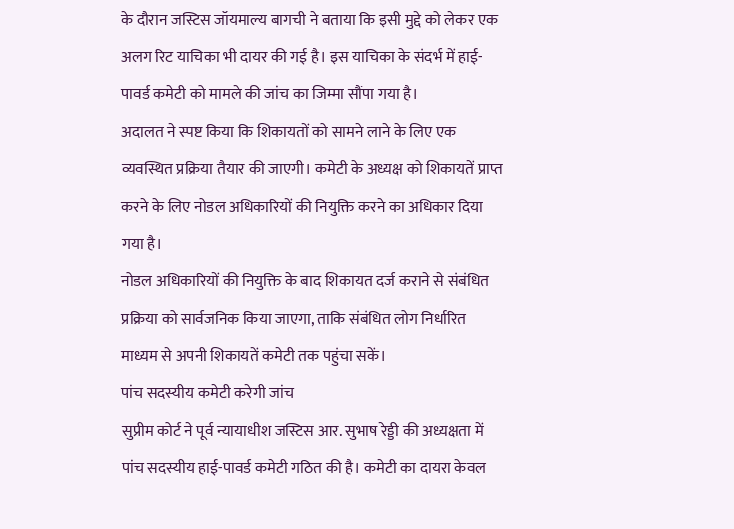के दौरान जस्टिस जॉयमाल्य बागची ने बताया कि इसी मुद्दे को लेकर एक अलग रिट याचिका भी दायर की गई है। इस याचिका के संदर्भ में हाई-पावर्ड कमेटी को मामले की जांच का जिम्मा सौंपा गया है।
अदालत ने स्पष्ट किया कि शिकायतों को सामने लाने के लिए एक व्यवस्थित प्रक्रिया तैयार की जाएगी। कमेटी के अध्यक्ष को शिकायतें प्राप्त करने के लिए नोडल अधिकारियों की नियुक्ति करने का अधिकार दिया गया है।
नोडल अधिकारियों की नियुक्ति के बाद शिकायत दर्ज कराने से संबंधित प्रक्रिया को सार्वजनिक किया जाएगा, ताकि संबंधित लोग निर्धारित माध्यम से अपनी शिकायतें कमेटी तक पहुंचा सकें।
पांच सदस्यीय कमेटी करेगी जांच
सुप्रीम कोर्ट ने पूर्व न्यायाधीश जस्टिस आर. सुभाष रेड्डी की अध्यक्षता में पांच सदस्यीय हाई-पावर्ड कमेटी गठित की है। कमेटी का दायरा केवल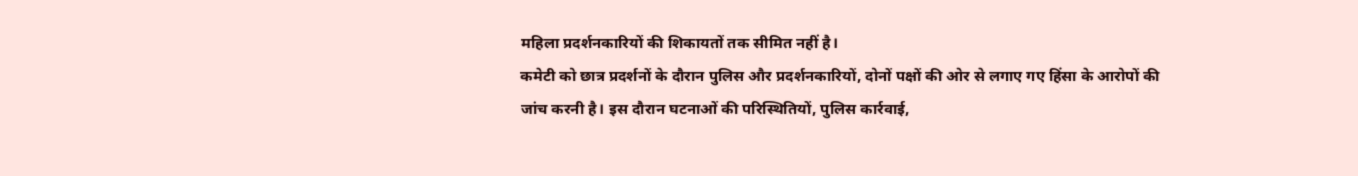महिला प्रदर्शनकारियों की शिकायतों तक सीमित नहीं है।
कमेटी को छात्र प्रदर्शनों के दौरान पुलिस और प्रदर्शनकारियों, दोनों पक्षों की ओर से लगाए गए हिंसा के आरोपों की जांच करनी है। इस दौरान घटनाओं की परिस्थितियों, पुलिस कार्रवाई,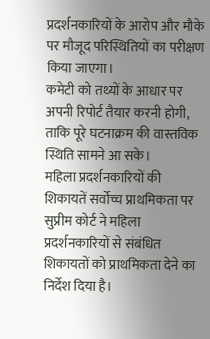प्रदर्शनकारियों के आरोप और मौके पर मौजूद परिस्थितियों का परीक्षण किया जाएगा।
कमेटी को तथ्यों के आधार पर अपनी रिपोर्ट तैयार करनी होगी, ताकि पूरे घटनाक्रम की वास्तविक स्थिति सामने आ सके।
महिला प्रदर्शनकारियों की शिकायतें सर्वोच्च प्राथमिकता पर
सुप्रीम कोर्ट ने महिला प्रदर्शनकारियों से संबंधित शिकायतों को प्राथमिकता देने का निर्देश दिया है।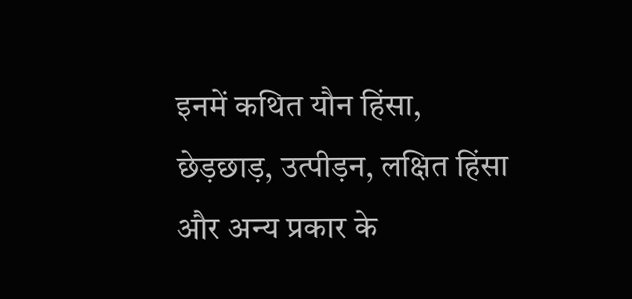इनमें कथित यौन हिंसा, छेड़छाड़, उत्पीड़न, लक्षित हिंसा और अन्य प्रकार के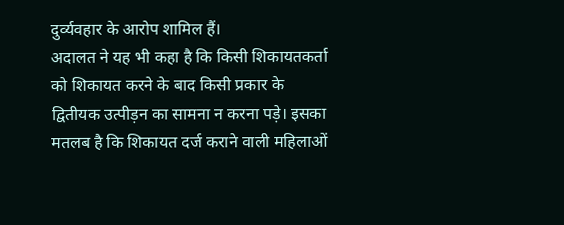दुर्व्यवहार के आरोप शामिल हैं।
अदालत ने यह भी कहा है कि किसी शिकायतकर्ता को शिकायत करने के बाद किसी प्रकार के द्वितीयक उत्पीड़न का सामना न करना पड़े। इसका मतलब है कि शिकायत दर्ज कराने वाली महिलाओं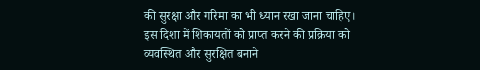की सुरक्षा और गरिमा का भी ध्यान रखा जाना चाहिए।
इस दिशा में शिकायतों को प्राप्त करने की प्रक्रिया को व्यवस्थित और सुरक्षित बनाने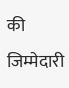की जिम्मेदारी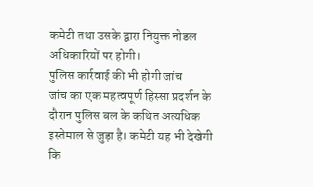कमेटी तथा उसके द्वारा नियुक्त नोडल अधिकारियों पर होगी।
पुलिस कार्रवाई की भी होगी जांच
जांच का एक महत्वपूर्ण हिस्सा प्रदर्शन के दौरान पुलिस बल के कथित अत्यधिक इस्तेमाल से जुड़ा है। कमेटी यह भी देखेगी कि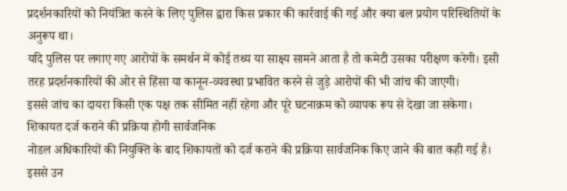प्रदर्शनकारियों को नियंत्रित करने के लिए पुलिस द्वारा किस प्रकार की कार्रवाई की गई और क्या बल प्रयोग परिस्थितियों के अनुरूप था।
यदि पुलिस पर लगाए गए आरोपों के समर्थन में कोई तथ्य या साक्ष्य सामने आता है तो कमेटी उसका परीक्षण करेगी। इसी तरह प्रदर्शनकारियों की ओर से हिंसा या कानून-व्यवस्था प्रभावित करने से जुड़े आरोपों की भी जांच की जाएगी।
इससे जांच का दायरा किसी एक पक्ष तक सीमित नहीं रहेगा और पूरे घटनाक्रम को व्यापक रूप से देखा जा सकेगा।
शिकायत दर्ज कराने की प्रक्रिया होगी सार्वजनिक
नोडल अधिकारियों की नियुक्ति के बाद शिकायतों को दर्ज कराने की प्रक्रिया सार्वजनिक किए जाने की बात कही गई है। इससे उन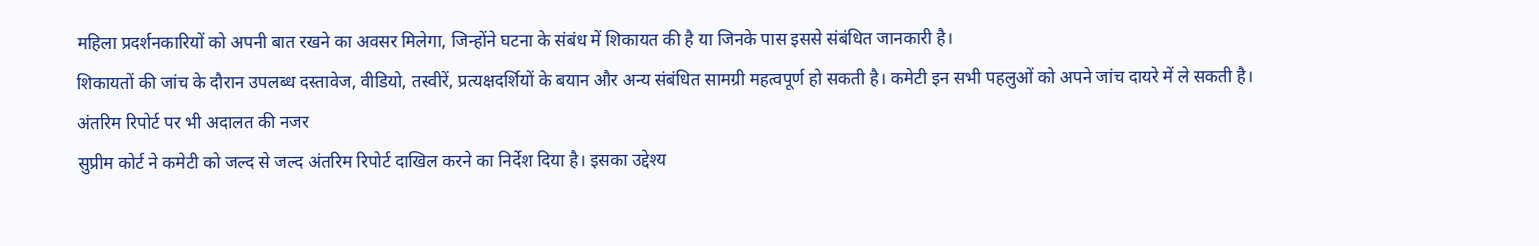महिला प्रदर्शनकारियों को अपनी बात रखने का अवसर मिलेगा, जिन्होंने घटना के संबंध में शिकायत की है या जिनके पास इससे संबंधित जानकारी है।
शिकायतों की जांच के दौरान उपलब्ध दस्तावेज, वीडियो, तस्वीरें, प्रत्यक्षदर्शियों के बयान और अन्य संबंधित सामग्री महत्वपूर्ण हो सकती है। कमेटी इन सभी पहलुओं को अपने जांच दायरे में ले सकती है।
अंतरिम रिपोर्ट पर भी अदालत की नजर
सुप्रीम कोर्ट ने कमेटी को जल्द से जल्द अंतरिम रिपोर्ट दाखिल करने का निर्देश दिया है। इसका उद्देश्य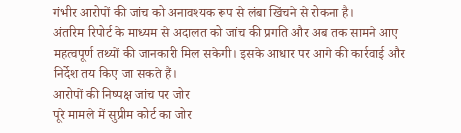गंभीर आरोपों की जांच को अनावश्यक रूप से लंबा खिंचने से रोकना है।
अंतरिम रिपोर्ट के माध्यम से अदालत को जांच की प्रगति और अब तक सामने आए महत्वपूर्ण तथ्यों की जानकारी मिल सकेगी। इसके आधार पर आगे की कार्रवाई और निर्देश तय किए जा सकते हैं।
आरोपों की निष्पक्ष जांच पर जोर
पूरे मामले में सुप्रीम कोर्ट का जोर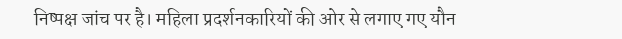निष्पक्ष जांच पर है। महिला प्रदर्शनकारियों की ओर से लगाए गए यौन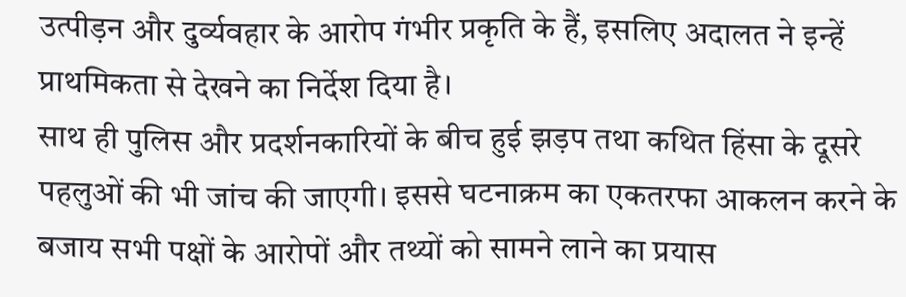उत्पीड़न और दुर्व्यवहार के आरोप गंभीर प्रकृति के हैं, इसलिए अदालत ने इन्हें प्राथमिकता से देखने का निर्देश दिया है।
साथ ही पुलिस और प्रदर्शनकारियों के बीच हुई झड़प तथा कथित हिंसा के दूसरे पहलुओं की भी जांच की जाएगी। इससे घटनाक्रम का एकतरफा आकलन करने के बजाय सभी पक्षों के आरोपों और तथ्यों को सामने लाने का प्रयास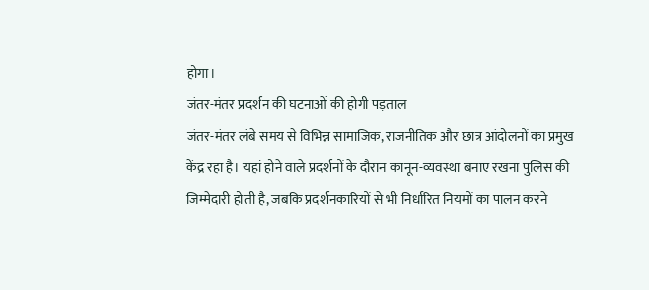होगा।
जंतर-मंतर प्रदर्शन की घटनाओं की होगी पड़ताल
जंतर-मंतर लंबे समय से विभिन्न सामाजिक, राजनीतिक और छात्र आंदोलनों का प्रमुख केंद्र रहा है। यहां होने वाले प्रदर्शनों के दौरान कानून-व्यवस्था बनाए रखना पुलिस की जिम्मेदारी होती है, जबकि प्रदर्शनकारियों से भी निर्धारित नियमों का पालन करने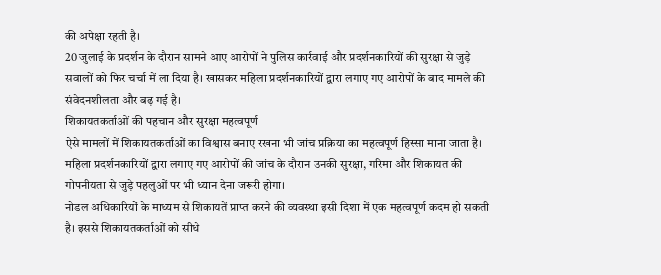की अपेक्षा रहती है।
20 जुलाई के प्रदर्शन के दौरान सामने आए आरोपों ने पुलिस कार्रवाई और प्रदर्शनकारियों की सुरक्षा से जुड़े सवालों को फिर चर्चा में ला दिया है। खासकर महिला प्रदर्शनकारियों द्वारा लगाए गए आरोपों के बाद मामले की संवेदनशीलता और बढ़ गई है।
शिकायतकर्ताओं की पहचान और सुरक्षा महत्वपूर्ण
ऐसे मामलों में शिकायतकर्ताओं का विश्वास बनाए रखना भी जांच प्रक्रिया का महत्वपूर्ण हिस्सा माना जाता है। महिला प्रदर्शनकारियों द्वारा लगाए गए आरोपों की जांच के दौरान उनकी सुरक्षा, गरिमा और शिकायत की गोपनीयता से जुड़े पहलुओं पर भी ध्यान देना जरूरी होगा।
नोडल अधिकारियों के माध्यम से शिकायतें प्राप्त करने की व्यवस्था इसी दिशा में एक महत्वपूर्ण कदम हो सकती है। इससे शिकायतकर्ताओं को सीधे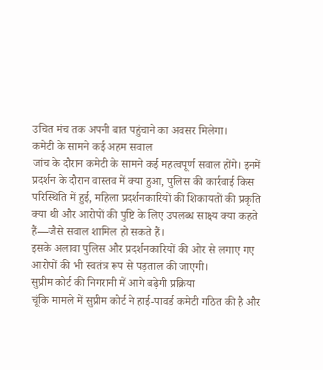उचित मंच तक अपनी बात पहुंचाने का अवसर मिलेगा।
कमेटी के सामने कई अहम सवाल
जांच के दौरान कमेटी के सामने कई महत्वपूर्ण सवाल होंगे। इनमें प्रदर्शन के दौरान वास्तव में क्या हुआ, पुलिस की कार्रवाई किस परिस्थिति में हुई, महिला प्रदर्शनकारियों की शिकायतों की प्रकृति क्या थी और आरोपों की पुष्टि के लिए उपलब्ध साक्ष्य क्या कहते हैं—जैसे सवाल शामिल हो सकते हैं।
इसके अलावा पुलिस और प्रदर्शनकारियों की ओर से लगाए गए आरोपों की भी स्वतंत्र रूप से पड़ताल की जाएगी।
सुप्रीम कोर्ट की निगरानी में आगे बढ़ेगी प्रक्रिया
चूंकि मामले में सुप्रीम कोर्ट ने हाई-पावर्ड कमेटी गठित की है और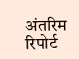अंतरिम रिपोर्ट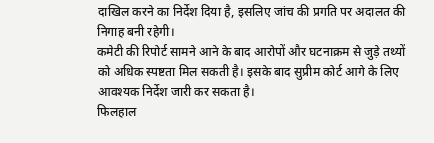दाखिल करने का निर्देश दिया है, इसलिए जांच की प्रगति पर अदालत की निगाह बनी रहेगी।
कमेटी की रिपोर्ट सामने आने के बाद आरोपों और घटनाक्रम से जुड़े तथ्यों को अधिक स्पष्टता मिल सकती है। इसके बाद सुप्रीम कोर्ट आगे के लिए आवश्यक निर्देश जारी कर सकता है।
फिलहाल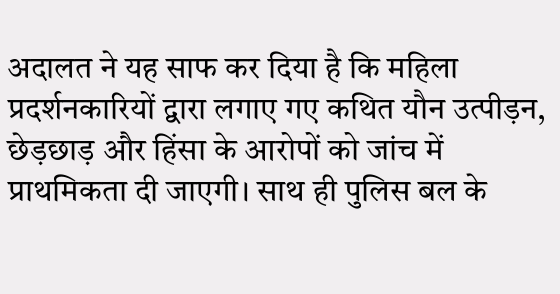अदालत ने यह साफ कर दिया है कि महिला प्रदर्शनकारियों द्वारा लगाए गए कथित यौन उत्पीड़न, छेड़छाड़ और हिंसा के आरोपों को जांच में प्राथमिकता दी जाएगी। साथ ही पुलिस बल के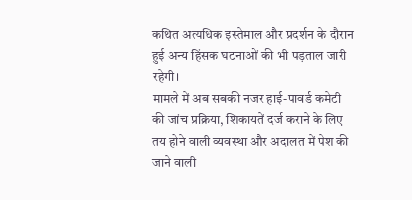कथित अत्यधिक इस्तेमाल और प्रदर्शन के दौरान हुई अन्य हिंसक घटनाओं की भी पड़ताल जारी रहेगी।
मामले में अब सबकी नजर हाई-पावर्ड कमेटी की जांच प्रक्रिया, शिकायतें दर्ज कराने के लिए तय होने वाली व्यवस्था और अदालत में पेश की जाने वाली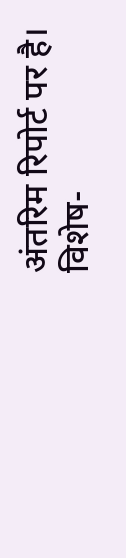अंतरिम रिपोर्ट पर है।
विशेष-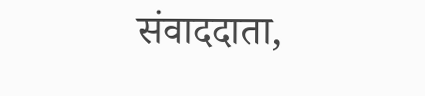संवाददाता,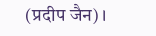(प्रदीप जैन)।